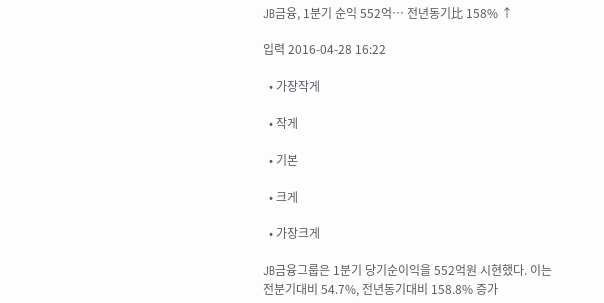JB금융, 1분기 순익 552억… 전년동기比 158% ↑

입력 2016-04-28 16:22

  • 가장작게

  • 작게

  • 기본

  • 크게

  • 가장크게

JB금융그룹은 1분기 당기순이익을 552억원 시현했다. 이는 전분기대비 54.7%, 전년동기대비 158.8% 증가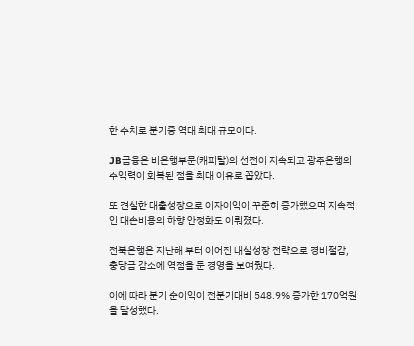한 수치로 분기중 역대 최대 규모이다.

JB금융은 비은행부문(캐피탈)의 선전이 지속되고 광주은행의 수익력이 회복된 점을 최대 이유로 꼽았다.

또 견실한 대출성장으로 이자이익이 꾸준히 증가했으며 지속적인 대손비용의 하향 안정화도 이뤄졌다.

전북은행은 지난해 부터 이어진 내실성장 전략으로 경비절감, 충당금 감소에 역점을 둔 경영을 보여줬다.

이에 따라 분기 순이익이 전분기대비 548.9% 증가한 170억원을 달성했다.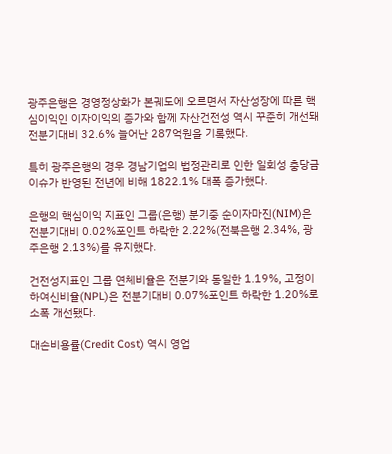광주은행은 경영정상화가 본궤도에 오르면서 자산성장에 따른 핵심이익인 이자이익의 증가와 함께 자산건전성 역시 꾸준히 개선돼 전분기대비 32.6% 늘어난 287억원을 기록했다.

특히 광주은행의 경우 경남기업의 법정관리로 인한 일회성 충당금 이슈가 반영된 전년에 비해 1822.1% 대폭 증가했다.

은행의 핵심이익 지표인 그룹(은행) 분기중 순이자마진(NIM)은 전분기대비 0.02%포인트 하락한 2.22%(전북은행 2.34%, 광주은행 2.13%)를 유지했다.

건전성지표인 그룹 연체비율은 전분기와 동일한 1.19%, 고정이하여신비율(NPL)은 전분기대비 0.07%포인트 하락한 1.20%로 소폭 개선됐다.

대손비용률(Credit Cost) 역시 영업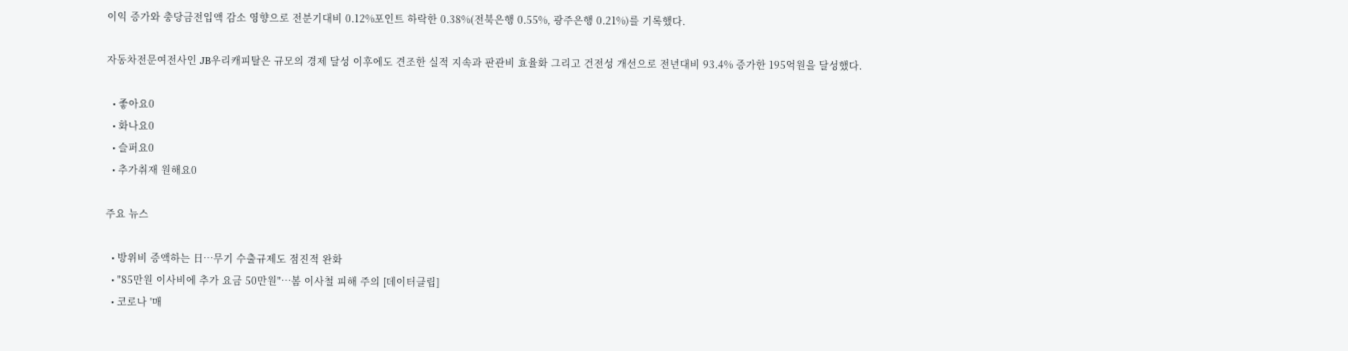이익 증가와 충당금전입액 감소 영향으로 전분기대비 0.12%포인트 하락한 0.38%(전북은행 0.55%, 광주은행 0.21%)를 기록했다.

자동차전문여전사인 JB우리캐피탈은 규모의 경제 달성 이후에도 견조한 실적 지속과 판관비 효율화 그리고 건전성 개선으로 전년대비 93.4% 증가한 195억원을 달성했다.

  • 좋아요0
  • 화나요0
  • 슬퍼요0
  • 추가취재 원해요0

주요 뉴스

  • 방위비 증액하는 日⋯무기 수출규제도 점진적 완화
  • "85만원 이사비에 추가 요금 50만원"…봄 이사철 피해 주의 [데이터클립]
  • 코로나 '매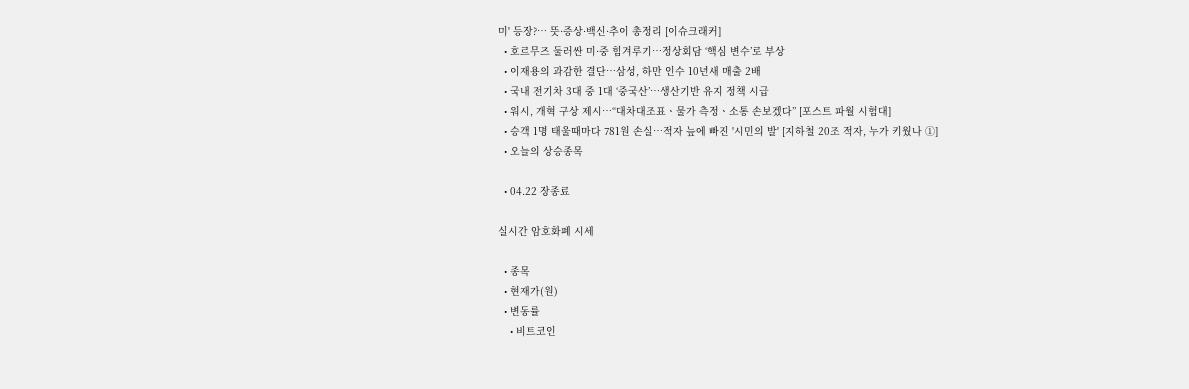미' 등장?… 뜻·증상·백신·추이 총정리 [이슈크래커]
  • 호르무즈 둘러싼 미·중 힘겨루기…정상회담 ‘핵심 변수’로 부상
  • 이재용의 과감한 결단…삼성, 하만 인수 10년새 매출 2배
  • 국내 전기차 3대 중 1대 ‘중국산’…생산기반 유지 정책 시급
  • 워시, 개혁 구상 제시⋯“대차대조표ㆍ물가 측정ㆍ소통 손보겠다” [포스트 파월 시험대]
  • 승객 1명 태울때마다 781원 손실…적자 늪에 빠진 '시민의 발' [지하철 20조 적자, 누가 키웠나 ①]
  • 오늘의 상승종목

  • 04.22 장종료

실시간 암호화폐 시세

  • 종목
  • 현재가(원)
  • 변동률
    • 비트코인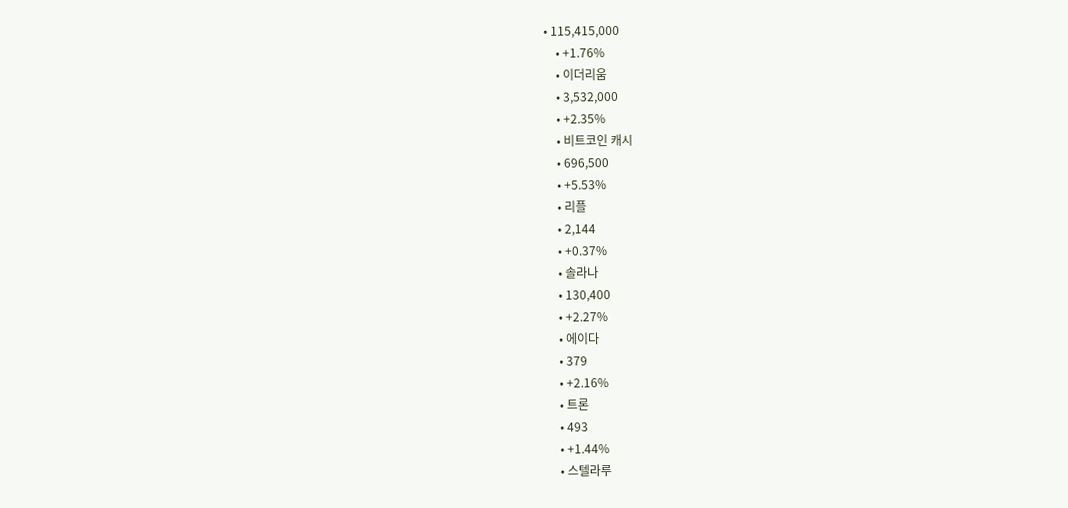• 115,415,000
    • +1.76%
    • 이더리움
    • 3,532,000
    • +2.35%
    • 비트코인 캐시
    • 696,500
    • +5.53%
    • 리플
    • 2,144
    • +0.37%
    • 솔라나
    • 130,400
    • +2.27%
    • 에이다
    • 379
    • +2.16%
    • 트론
    • 493
    • +1.44%
    • 스텔라루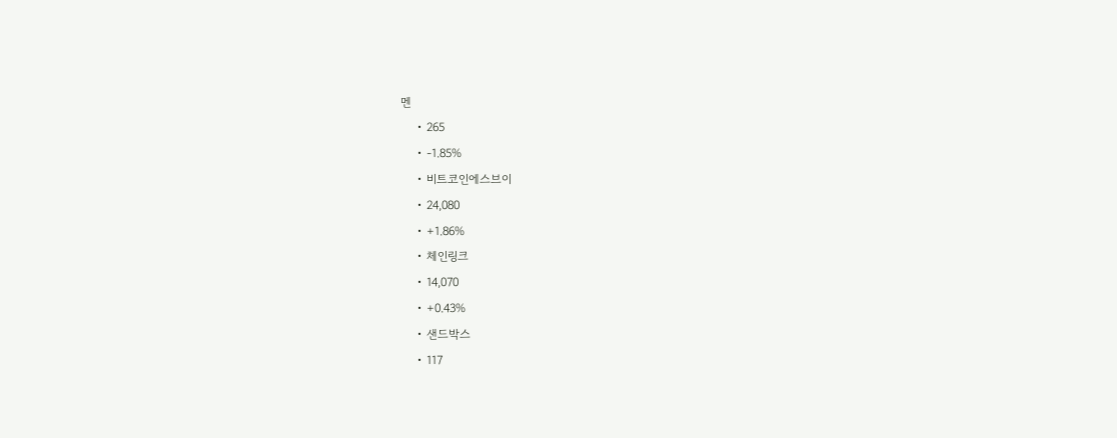멘
    • 265
    • -1.85%
    • 비트코인에스브이
    • 24,080
    • +1.86%
    • 체인링크
    • 14,070
    • +0.43%
    • 샌드박스
    • 117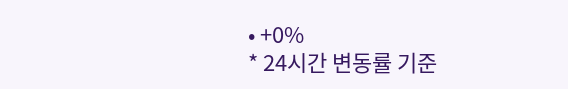• +0%
* 24시간 변동률 기준